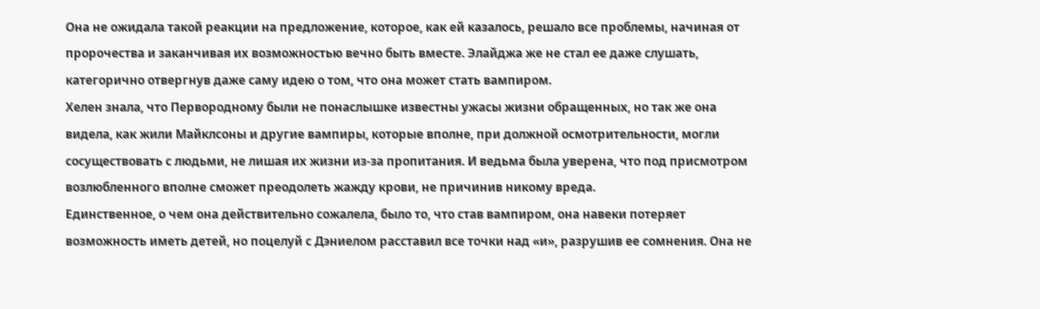Она не ожидала такой реакции на предложение, которое, как ей казалось, решало все проблемы, начиная от пророчества и заканчивая их возможностью вечно быть вместе. Элайджа же не стал ее даже слушать, категорично отвергнув даже саму идею о том, что она может стать вампиром.
Хелен знала, что Первородному были не понаслышке известны ужасы жизни обращенных, но так же она видела, как жили Майклсоны и другие вампиры, которые вполне, при должной осмотрительности, могли сосуществовать с людьми, не лишая их жизни из-за пропитания. И ведьма была уверена, что под присмотром возлюбленного вполне сможет преодолеть жажду крови, не причинив никому вреда.
Единственное, о чем она действительно сожалела, было то, что став вампиром, она навеки потеряет возможность иметь детей, но поцелуй с Дэниелом расставил все точки над «и», разрушив ее сомнения. Она не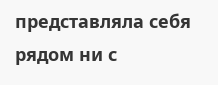представляла себя рядом ни с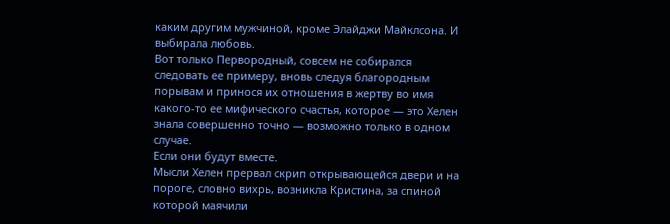каким другим мужчиной, кроме Элайджи Майклсона. И выбирала любовь.
Вот только Первородный, совсем не собирался следовать ее примеру, вновь следуя благородным порывам и принося их отношения в жертву во имя какого-то ее мифического счастья, которое — это Хелен знала совершенно точно — возможно только в одном случае.
Если они будут вместе.
Мысли Хелен прервал скрип открывающейся двери и на пороге, словно вихрь, возникла Кристина, за спиной которой маячили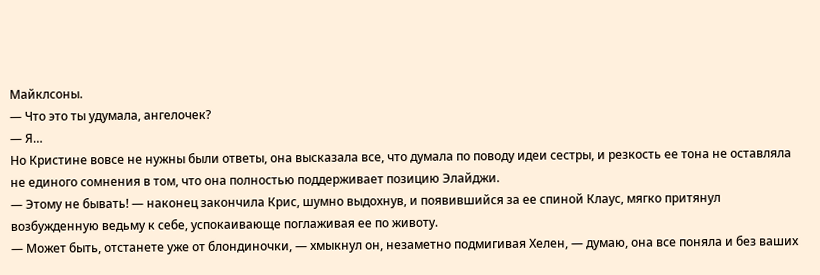Майклсоны.
— Что это ты удумала, ангелочек?
— Я…
Но Кристине вовсе не нужны были ответы, она высказала все, что думала по поводу идеи сестры, и резкость ее тона не оставляла не единого сомнения в том, что она полностью поддерживает позицию Элайджи.
— Этому не бывать! — наконец закончила Крис, шумно выдохнув, и появившийся за ее спиной Клаус, мягко притянул возбужденную ведьму к себе, успокаивающе поглаживая ее по животу.
— Может быть, отстанете уже от блондиночки, — хмыкнул он, незаметно подмигивая Хелен, — думаю, она все поняла и без ваших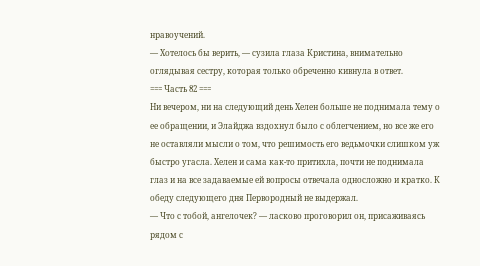нравоучений.
— Хотелось бы верить, — сузила глаза Кристина, внимательно оглядывая сестру, которая только обреченно кивнула в ответ.
=== Часть 82 ===
Ни вечером, ни на следующий день Хелен больше не поднимала тему о ее обращении, и Элайджа вздохнул было с облегчением, но все же его не оставляли мысли о том, что решимость его ведьмочки слишком уж быстро угасла. Хелен и сама как-то притихла, почти не поднимала глаз и на все задаваемые ей вопросы отвечала односложно и кратко. К обеду следующего дня Первородный не выдержал.
— Что с тобой, ангелочек? — ласково проговорил он, присаживаясь рядом с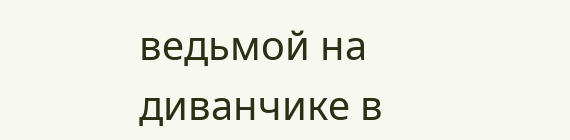ведьмой на диванчике в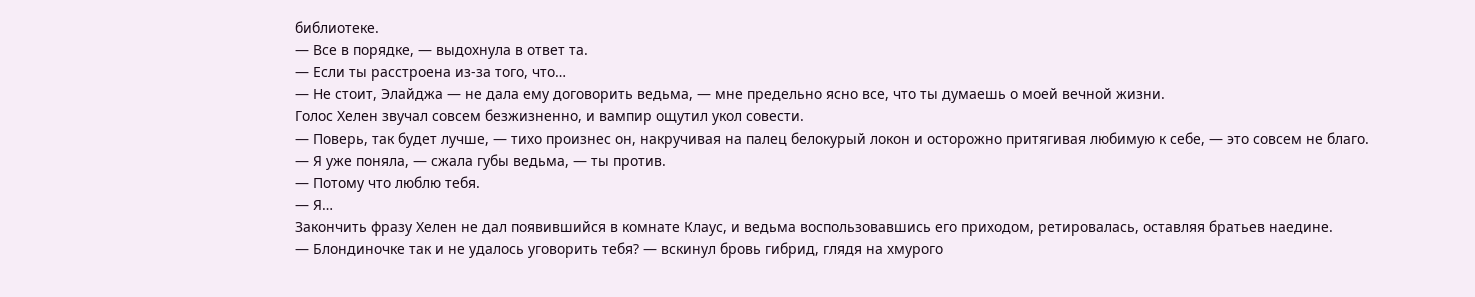библиотеке.
— Все в порядке, — выдохнула в ответ та.
— Если ты расстроена из-за того, что…
— Не стоит, Элайджа — не дала ему договорить ведьма, — мне предельно ясно все, что ты думаешь о моей вечной жизни.
Голос Хелен звучал совсем безжизненно, и вампир ощутил укол совести.
— Поверь, так будет лучше, — тихо произнес он, накручивая на палец белокурый локон и осторожно притягивая любимую к себе, — это совсем не благо.
— Я уже поняла, — сжала губы ведьма, — ты против.
— Потому что люблю тебя.
— Я…
Закончить фразу Хелен не дал появившийся в комнате Клаус, и ведьма воспользовавшись его приходом, ретировалась, оставляя братьев наедине.
— Блондиночке так и не удалось уговорить тебя? — вскинул бровь гибрид, глядя на хмурого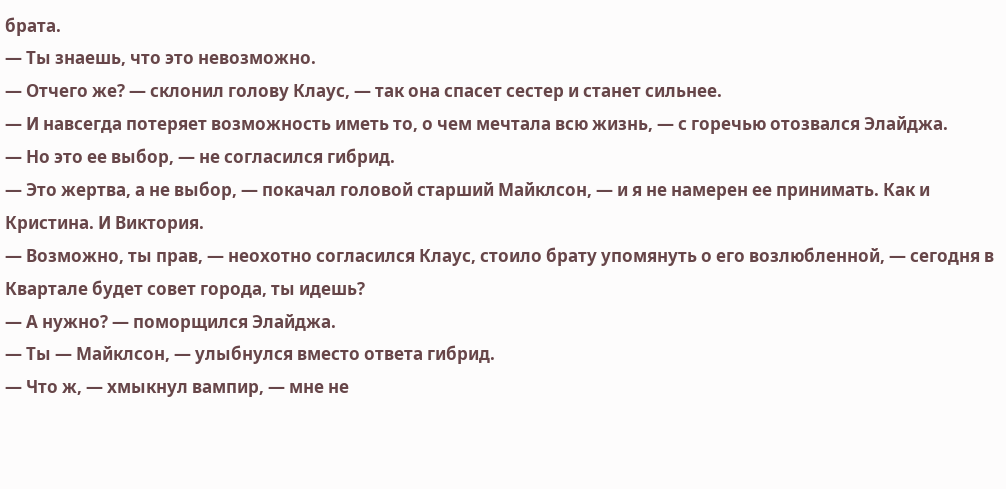брата.
— Ты знаешь, что это невозможно.
— Отчего же? — склонил голову Клаус, — так она спасет сестер и станет сильнее.
— И навсегда потеряет возможность иметь то, о чем мечтала всю жизнь, — с горечью отозвался Элайджа.
— Но это ее выбор, — не согласился гибрид.
— Это жертва, а не выбор, — покачал головой старший Майклсон, — и я не намерен ее принимать. Как и Кристина. И Виктория.
— Возможно, ты прав, — неохотно согласился Клаус, стоило брату упомянуть о его возлюбленной, — сегодня в Квартале будет совет города, ты идешь?
— А нужно? — поморщился Элайджа.
— Ты — Майклсон, — улыбнулся вместо ответа гибрид.
— Что ж, — хмыкнул вампир, — мне не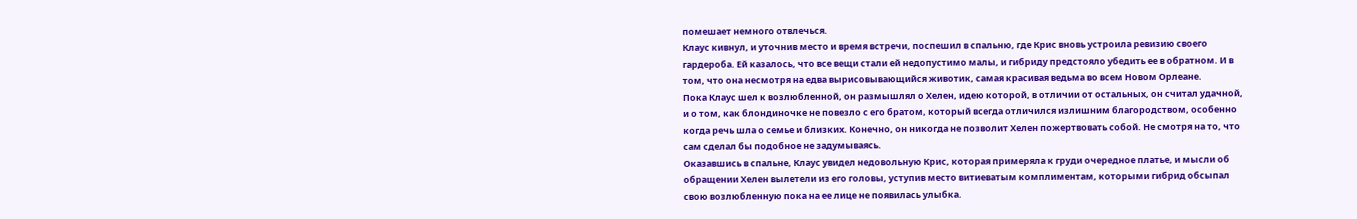помешает немного отвлечься.
Клаус кивнул, и уточнив место и время встречи, поспешил в спальню, где Крис вновь устроила ревизию своего гардероба. Ей казалось, что все вещи стали ей недопустимо малы, и гибриду предстояло убедить ее в обратном. И в том, что она несмотря на едва вырисовывающийся животик, самая красивая ведьма во всем Новом Орлеане.
Пока Клаус шел к возлюбленной, он размышлял о Хелен, идею которой, в отличии от остальных, он считал удачной, и о том, как блондиночке не повезло с его братом, который всегда отличился излишним благородством, особенно когда речь шла о семье и близких. Конечно, он никогда не позволит Хелен пожертвовать собой. Не смотря на то, что сам сделал бы подобное не задумываясь.
Оказавшись в спальне, Клаус увидел недовольную Крис, которая примеряла к груди очередное платье, и мысли об обращении Хелен вылетели из его головы, уступив место витиеватым комплиментам, которыми гибрид обсыпал свою возлюбленную пока на ее лице не появилась улыбка.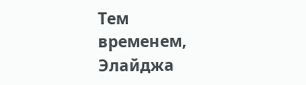Тем временем, Элайджа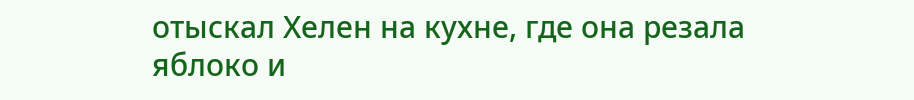отыскал Хелен на кухне, где она резала яблоко и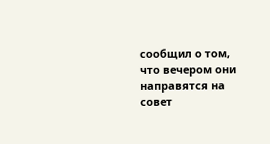сообщил о том, что вечером они направятся на совет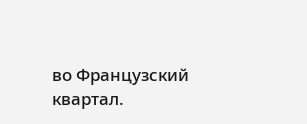во Французский квартал.